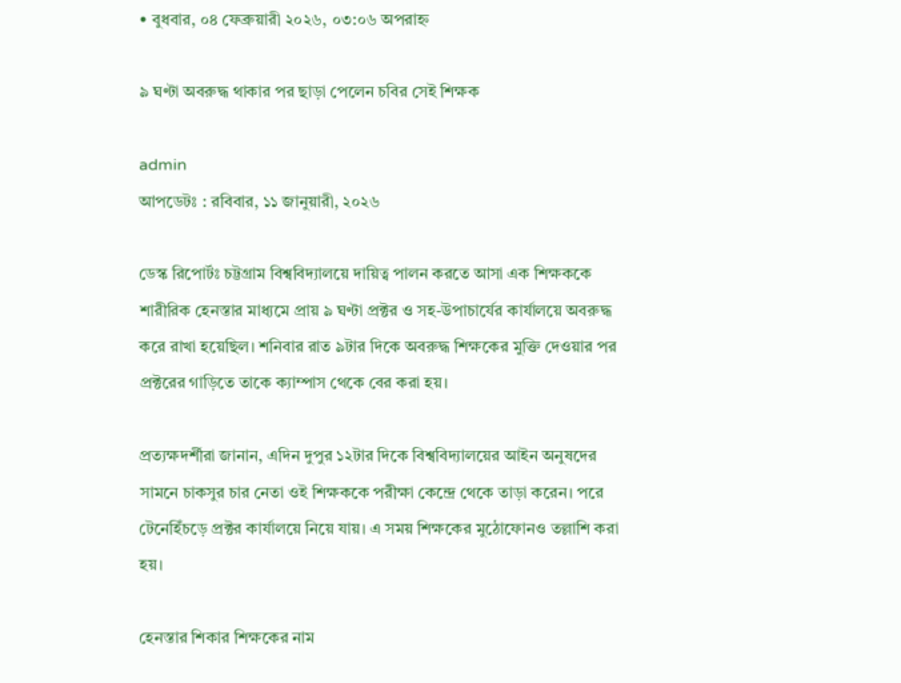• বুধবার, ০৪ ফেব্রুয়ারী ২০২৬, ০৩:০৬ অপরাহ্ন

৯ ঘণ্টা অবরুদ্ধ থাকার পর ছাড়া পেলেন চবির সেই শিক্ষক

admin
আপডেটঃ : রবিবার, ১১ জানুয়ারী, ২০২৬

ডেস্ক রিপোর্টঃ চট্টগ্রাম বিশ্ববিদ্যালয়ে দায়িত্ব পালন করতে আসা এক শিক্ষককে শারীরিক হেনস্তার মাধ্যমে প্রায় ৯ ঘণ্টা প্রক্টর ও সহ-উপাচার্যের কার্যালয়ে অবরুদ্ধ করে রাখা হয়েছিল। শনিবার রাত ৯টার দিকে অবরুদ্ধ শিক্ষকের মুক্তি দেওয়ার পর প্রক্টরের গাড়িতে তাকে ক্যাম্পাস থেকে বের করা হয়।

প্রত্যক্ষদর্শীরা জানান, এদিন দুপুর ১২টার দিকে বিশ্ববিদ্যালয়ের আইন অনুষদের সামনে চাকসুর চার নেতা ওই শিক্ষককে পরীক্ষা কেন্দ্রে থেকে তাড়া করেন। পরে টেনেহিঁচড়ে প্রক্টর কার্যালয়ে নিয়ে যায়। এ সময় শিক্ষকের মুঠোফোনও তল্লাশি করা হয়।

হেনস্তার শিকার শিক্ষকের নাম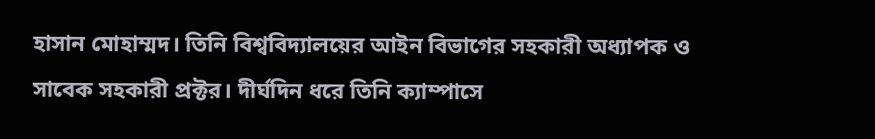হাসান মোহাম্মদ। তিনি বিশ্ববিদ্যালয়ের আইন বিভাগের সহকারী অধ্যাপক ও সাবেক সহকারী প্রক্টর। দীর্ঘদিন ধরে তিনি ক্যাম্পাসে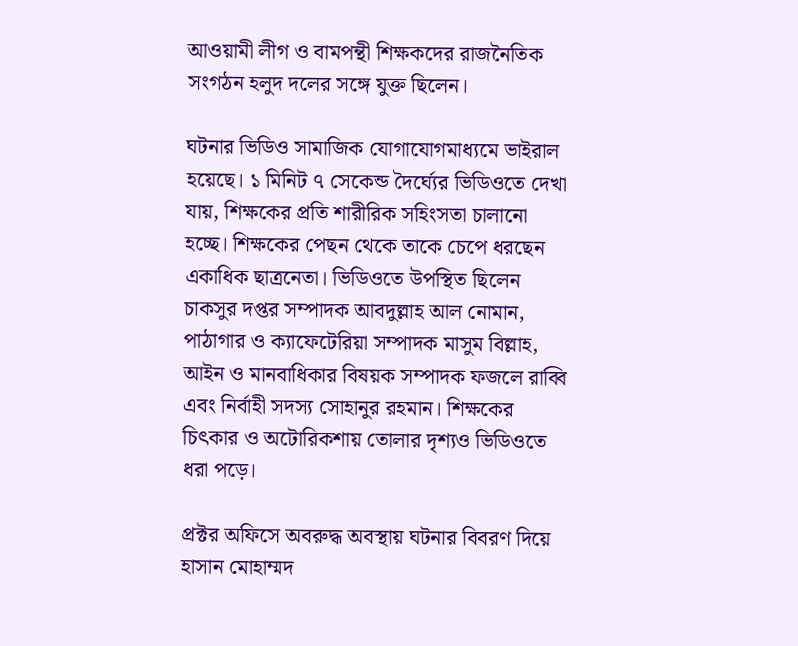আওয়ামী লীগ ও বামপন্থী শিক্ষকদের রাজনৈতিক সংগঠন হলুদ দলের সঙ্গে যুক্ত ছিলেন।

ঘটনার ভিডিও সামাজিক যোগাযোগমাধ্যমে ভাইরাল হয়েছে। ১ মিনিট ৭ সেকেন্ড দৈর্ঘ্যের ভিডিওতে দেখা যায়, শিক্ষকের প্রতি শারীরিক সহিংসতা চালানো হচ্ছে। শিক্ষকের পেছন থেকে তাকে চেপে ধরছেন একাধিক ছাত্রনেতা। ভিডিওতে উপস্থিত ছিলেন চাকসুর দপ্তর সম্পাদক আবদুল্লাহ আল নোমান, পাঠাগার ও ক্যাফেটেরিয়া সম্পাদক মাসুম বিল্লাহ, আইন ও মানবাধিকার বিষয়ক সম্পাদক ফজলে রাব্বি এবং নির্বাহী সদস্য সোহানুর রহমান। শিক্ষকের চিৎকার ও অটোরিকশায় তোলার দৃশ্যও ভিডিওতে ধরা পড়ে।

প্রক্টর অফিসে অবরুদ্ধ অবস্থায় ঘটনার বিবরণ দিয়ে হাসান মোহাম্মদ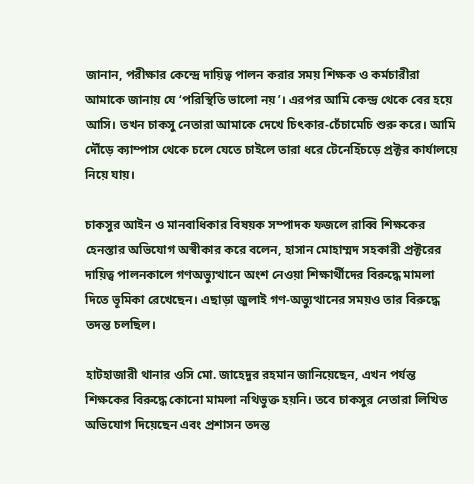জানান, পরীক্ষার কেন্দ্রে দায়িত্ব পালন করার সময় শিক্ষক ও কর্মচারীরা আমাকে জানায় যে ‘পরিস্থিতি ভালো নয়’। এরপর আমি কেন্দ্র থেকে বের হয়ে আসি। তখন চাকসু নেতারা আমাকে দেখে চিৎকার-চেঁচামেচি শুরু করে। আমি দৌঁড়ে ক্যাম্পাস থেকে চলে যেতে চাইলে তারা ধরে টেনেহিঁচড়ে প্রক্টর কার্যালয়ে নিয়ে যায়।

চাকসুর আইন ও মানবাধিকার বিষয়ক সম্পাদক ফজলে রাব্বি শিক্ষকের হেনস্তার অভিযোগ অস্বীকার করে বলেন, হাসান মোহাম্মদ সহকারী প্রক্টরের দায়িত্ব পালনকালে গণঅভ্যুত্থানে অংশ নেওয়া শিক্ষার্থীদের বিরুদ্ধে মামলা দিতে ভূমিকা রেখেছেন। এছাড়া জুলাই গণ-অভ্যুত্থানের সময়ও তার বিরুদ্ধে তদন্ত চলছিল।

হাটহাজারী থানার ওসি মো. জাহেদুর রহমান জানিয়েছেন, এখন পর্যন্ত শিক্ষকের বিরুদ্ধে কোনো মামলা নথিভুক্ত হয়নি। তবে চাকসুর নেতারা লিখিত অভিযোগ দিয়েছেন এবং প্রশাসন তদন্ত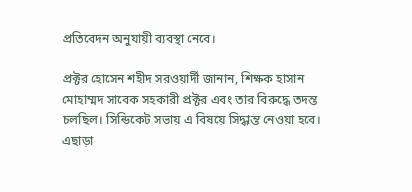প্রতিবেদন অনুযায়ী ব্যবস্থা নেবে।

প্রক্টর হোসেন শহীদ সরওয়ার্দী জানান, শিক্ষক হাসান মোহাম্মদ সাবেক সহকারী প্রক্টর এবং তার বিরুদ্ধে তদন্ত চলছিল। সিন্ডিকেট সভায় এ বিষয়ে সিদ্ধান্ত নেওয়া হবে। এছাড়া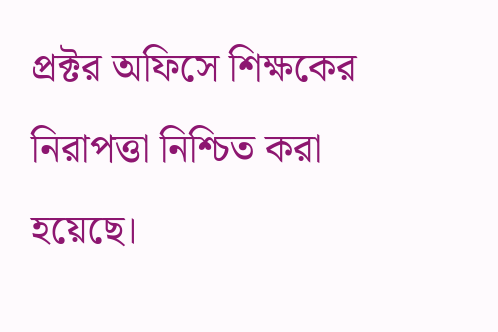প্রক্টর অফিসে শিক্ষকের নিরাপত্তা নিশ্চিত করা হয়েছে।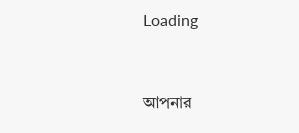Loading


আপনার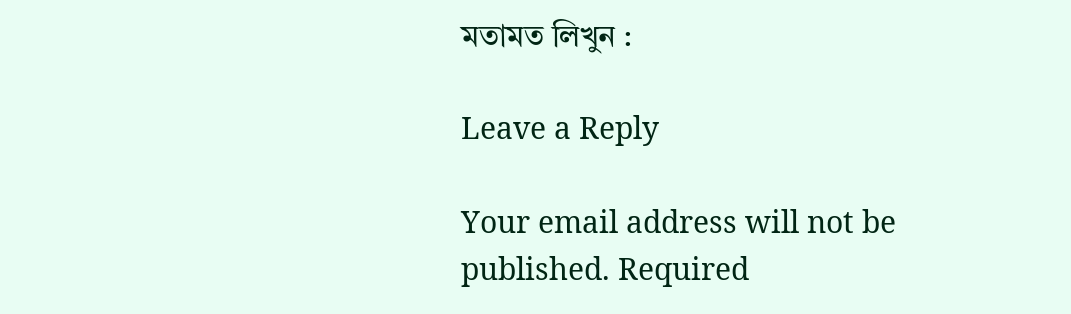মতামত লিখুন :

Leave a Reply

Your email address will not be published. Required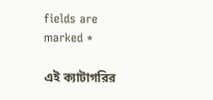fields are marked *

এই ক্যাটাগরির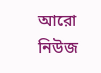আরো নিউজ